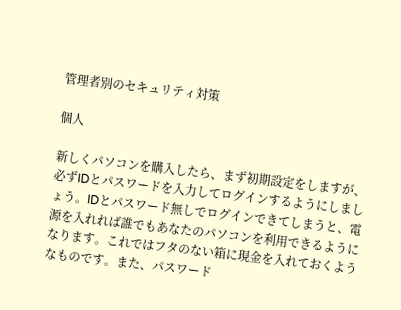管理者別のセキュリティ対策

個人

新しくパソコンを購入したら、まず初期設定をしますが、必ずIDとパスワードを入力してログインするようにしましょう。IDとパスワード無しでログインできてしまうと、電源を入れれば誰でもあなたのパソコンを利用できるようになります。これではフタのない箱に現金を入れておくようなものです。また、パスワード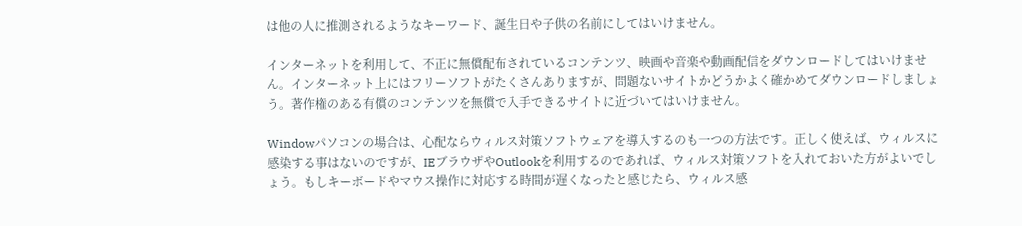は他の人に推測されるようなキーワード、誕生日や子供の名前にしてはいけません。

インターネットを利用して、不正に無償配布されているコンテンツ、映画や音楽や動画配信をダウンロードしてはいけません。インターネット上にはフリーソフトがたくさんありますが、問題ないサイトかどうかよく確かめてダウンロードしましょう。著作権のある有償のコンテンツを無償で入手できるサイトに近づいてはいけません。

Windowパソコンの場合は、心配ならウィルス対策ソフトウェアを導入するのも一つの方法です。正しく使えば、ウィルスに感染する事はないのですが、IEブラウザやOutlookを利用するのであれば、ウィルス対策ソフトを入れておいた方がよいでしょう。もしキーボードやマウス操作に対応する時間が遅くなったと感じたら、ウィルス感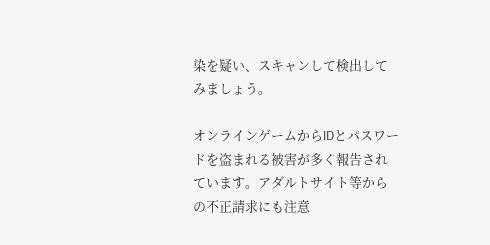染を疑い、スキャンして検出してみましょう。

オンラインゲームからIDとパスワードを盗まれる被害が多く報告されています。アダルトサイト等からの不正請求にも注意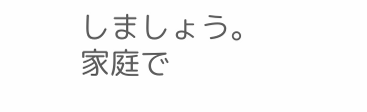しましょう。家庭で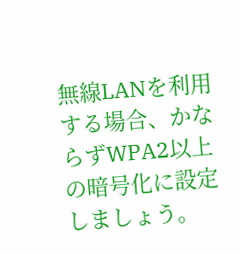無線LANを利用する場合、かならずWPA2以上の暗号化に設定しましょう。